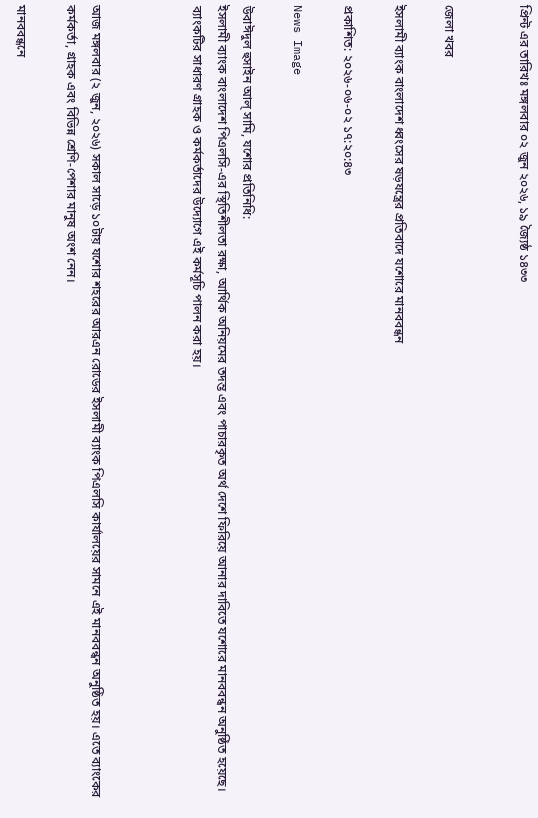প্রিন্ট এর তারিখঃ মঙ্গলবার ০২ জুন ২০২৬, ১৯ জ্যৈষ্ঠ ১৪৩৩


জেলা খবর

ইসলামী ব্যাংক বাংলাদেশ ধ্বংসের ষড়যন্ত্রের প্রতিবাদে যশোরে মানববন্ধন

প্রকাশিত: ২০২৬-০৬-০২ ১৭:২০:৪৩

News Image

উবাঈদুল হুসাইন আল্ সামি, যশোর প্রতিনিধি:
ইসলামী ব্যাংক বাংলাদেশ পিএলসি-এর স্থিতিশীলতা রক্ষা, আর্থিক অনিয়মের তদন্ত এবং পাচারকৃত অর্থ দেশে ফিরিয়ে আনার দাবিতে যশোরে মানববন্ধন অনুষ্ঠিত হয়েছে। ব্যাংকটির সাধারণ গ্রাহক ও কর্মকর্তাদের উদ্যোগে এই কর্মসূচি পালন করা হয়।



আজ মঙ্গলবার (২ জুন, ২০২৬) সকাল সাড়ে ১০টায় যশোর শহরের আরএন রোডের ইসলামী ব্যাংক পিএলসি কার্যালয়ের সামনে এই মানববন্ধন অনুষ্ঠিত হয়। এতে ব্যাংকের কর্মকর্তা, গ্রাহক এবং বিভিন্ন শ্রেণি-পেশার মানুষ অংশ নেন।

মানববন্ধনে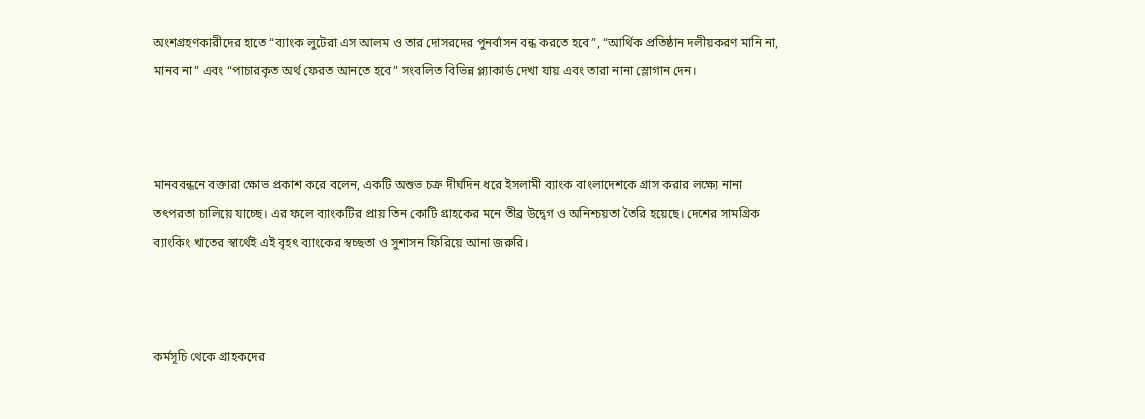অংশগ্রহণকারীদের হাতে “ব্যাংক লুটেরা এস আলম ও তার দোসরদের পুনর্বাসন বন্ধ করতে হবে”, “আর্থিক প্রতিষ্ঠান দলীয়করণ মানি না, মানব না” এবং “পাচারকৃত অর্থ ফেরত আনতে হবে” সংবলিত বিভিন্ন প্ল্যাকার্ড দেখা যায় এবং তারা নানা স্লোগান দেন।



মানববন্ধনে বক্তারা ক্ষোভ প্রকাশ করে বলেন, একটি অশুভ চক্র দীর্ঘদিন ধরে ইসলামী ব্যাংক বাংলাদেশকে গ্রাস করার লক্ষ্যে নানা তৎপরতা চালিয়ে যাচ্ছে। এর ফলে ব্যাংকটির প্রায় তিন কোটি গ্রাহকের মনে তীব্র উদ্বেগ ও অনিশ্চয়তা তৈরি হয়েছে। দেশের সামগ্রিক ব্যাংকিং খাতের স্বার্থেই এই বৃহৎ ব্যাংকের স্বচ্ছতা ও সুশাসন ফিরিয়ে আনা জরুরি।



কর্মসূচি থেকে গ্রাহকদের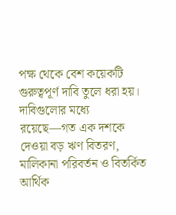পক্ষ থেকে বেশ কয়েকটি গুরুত্বপূর্ণ দাবি তুলে ধরা হয়। দাবিগুলোর মধ্যে রয়েছে—গত এক দশকে দেওয়া বড় ঋণ বিতরণ, মালিকানা পরিবর্তন ও বিতর্কিত আর্থিক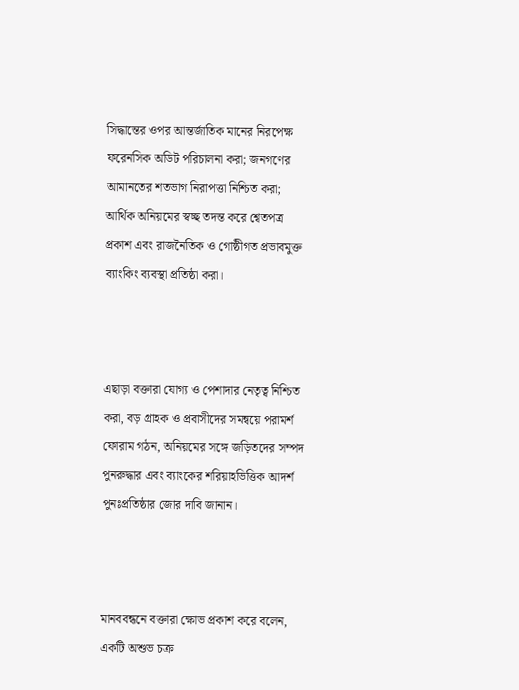সিদ্ধান্তের ওপর আন্তর্জাতিক মানের নিরপেক্ষ ফরেনসিক অডিট পরিচালনা করা; জনগণের আমানতের শতভাগ নিরাপত্তা নিশ্চিত করা; আর্থিক অনিয়মের স্বচ্ছ তদন্ত করে শ্বেতপত্র প্রকাশ এবং রাজনৈতিক ও গোষ্ঠীগত প্রভাবমুক্ত ব্যাংকিং ব্যবস্থা প্রতিষ্ঠা করা।



এছাড়া বক্তারা যোগ্য ও পেশাদার নেতৃত্ব নিশ্চিত করা, বড় গ্রাহক ও প্রবাসীদের সমন্বয়ে পরামর্শ ফোরাম গঠন, অনিয়মের সঙ্গে জড়িতদের সম্পদ পুনরুদ্ধার এবং ব্যাংকের শরিয়াহভিত্তিক আদর্শ পুনঃপ্রতিষ্ঠার জোর দাবি জানান।



মানববন্ধনে বক্তারা ক্ষোভ প্রকাশ করে বলেন, একটি অশুভ চক্র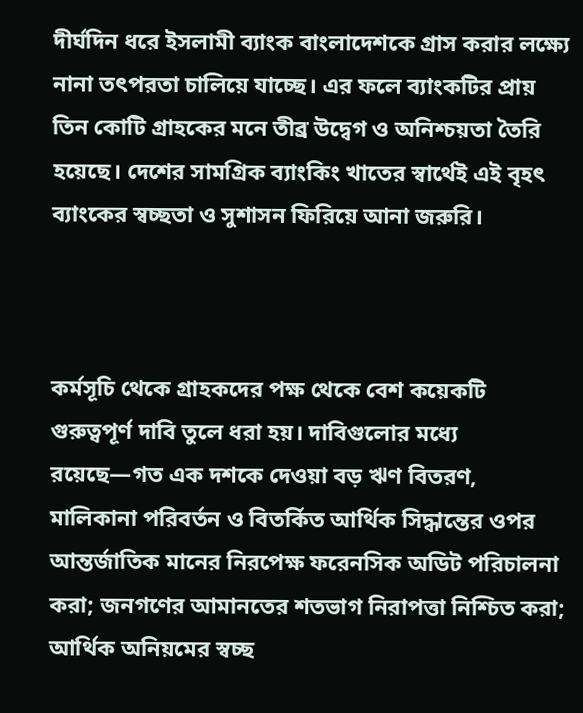দীর্ঘদিন ধরে ইসলামী ব্যাংক বাংলাদেশকে গ্রাস করার লক্ষ্যে নানা তৎপরতা চালিয়ে যাচ্ছে। এর ফলে ব্যাংকটির প্রায় তিন কোটি গ্রাহকের মনে তীব্র উদ্বেগ ও অনিশ্চয়তা তৈরি হয়েছে। দেশের সামগ্রিক ব্যাংকিং খাতের স্বার্থেই এই বৃহৎ ব্যাংকের স্বচ্ছতা ও সুশাসন ফিরিয়ে আনা জরুরি।



কর্মসূচি থেকে গ্রাহকদের পক্ষ থেকে বেশ কয়েকটি গুরুত্বপূর্ণ দাবি তুলে ধরা হয়। দাবিগুলোর মধ্যে রয়েছে—গত এক দশকে দেওয়া বড় ঋণ বিতরণ, মালিকানা পরিবর্তন ও বিতর্কিত আর্থিক সিদ্ধান্তের ওপর আন্তর্জাতিক মানের নিরপেক্ষ ফরেনসিক অডিট পরিচালনা করা; জনগণের আমানতের শতভাগ নিরাপত্তা নিশ্চিত করা; আর্থিক অনিয়মের স্বচ্ছ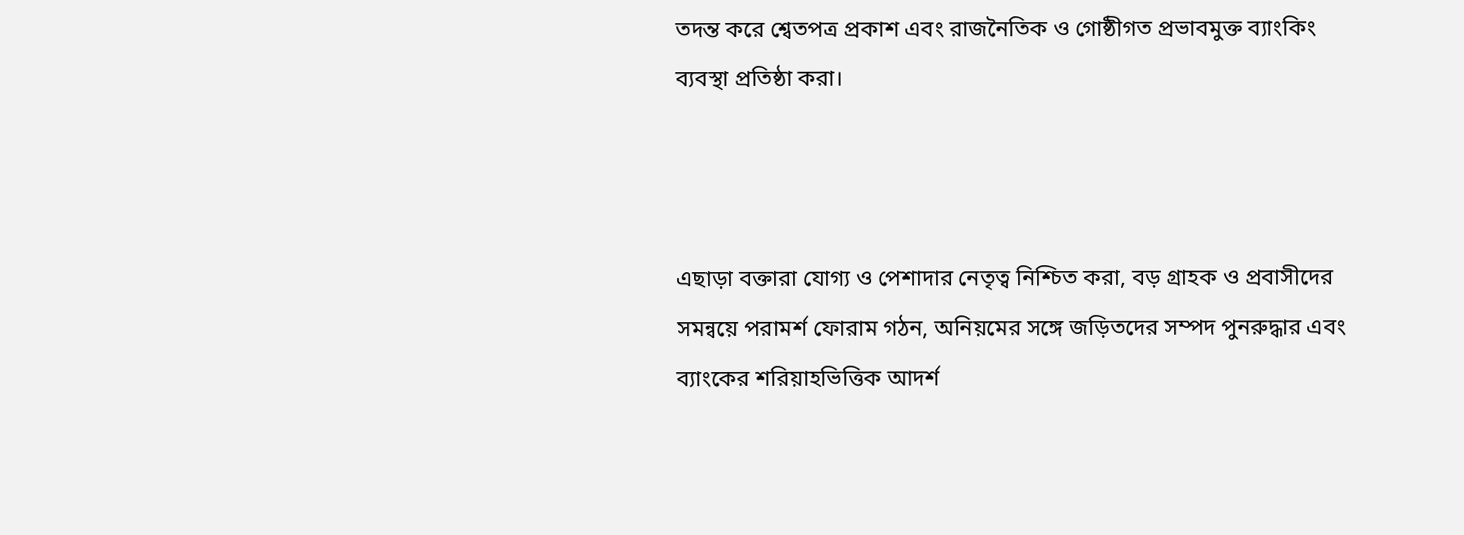তদন্ত করে শ্বেতপত্র প্রকাশ এবং রাজনৈতিক ও গোষ্ঠীগত প্রভাবমুক্ত ব্যাংকিং ব্যবস্থা প্রতিষ্ঠা করা।



এছাড়া বক্তারা যোগ্য ও পেশাদার নেতৃত্ব নিশ্চিত করা, বড় গ্রাহক ও প্রবাসীদের সমন্বয়ে পরামর্শ ফোরাম গঠন, অনিয়মের সঙ্গে জড়িতদের সম্পদ পুনরুদ্ধার এবং ব্যাংকের শরিয়াহভিত্তিক আদর্শ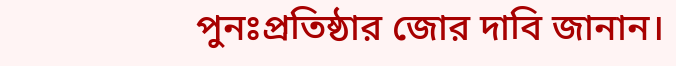পুনঃপ্রতিষ্ঠার জোর দাবি জানান।